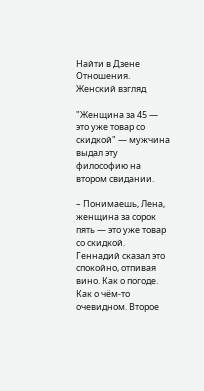Найти в Дзене
Отношения. Женский взгляд

"Женщина за 45 — это уже товар со скидкой" — мужчина выдал эту философию на втором свидании.

– Понимаешь, Лена, женщина за сорок пять — это уже товар со скидкой. Геннадий сказал это спокойно, отпивая вино. Как о погоде. Как о чём-то очевидном. Второе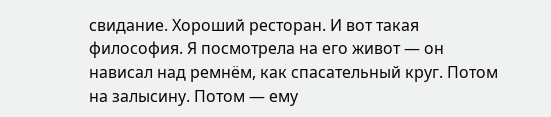свидание. Хороший ресторан. И вот такая философия. Я посмотрела на его живот — он нависал над ремнём, как спасательный круг. Потом на залысину. Потом — ему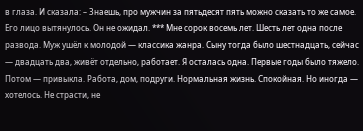в глаза. И сказала: – Знаешь, про мужчин за пятьдесят пять можно сказать то же самое. Его лицо вытянулось. Он не ожидал. *** Мне сорок восемь лет. Шесть лет одна после развода. Муж ушёл к молодой — классика жанра. Сыну тогда было шестнадцать, сейчас — двадцать два, живёт отдельно, работает. Я осталась одна. Первые годы было тяжело. Потом — привыкла. Работа, дом, подруги. Нормальная жизнь. Спокойная. Но иногда — хотелось. Не страсти, не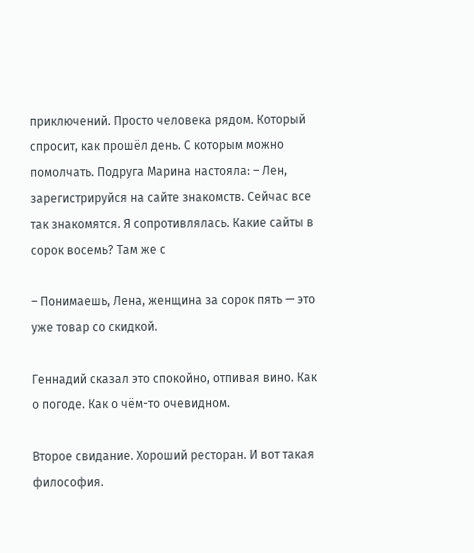приключений. Просто человека рядом. Который спросит, как прошёл день. С которым можно помолчать. Подруга Марина настояла: – Лен, зарегистрируйся на сайте знакомств. Сейчас все так знакомятся. Я сопротивлялась. Какие сайты в сорок восемь? Там же с

– Понимаешь, Лена, женщина за сорок пять — это уже товар со скидкой.

Геннадий сказал это спокойно, отпивая вино. Как о погоде. Как о чём-то очевидном.

Второе свидание. Хороший ресторан. И вот такая философия.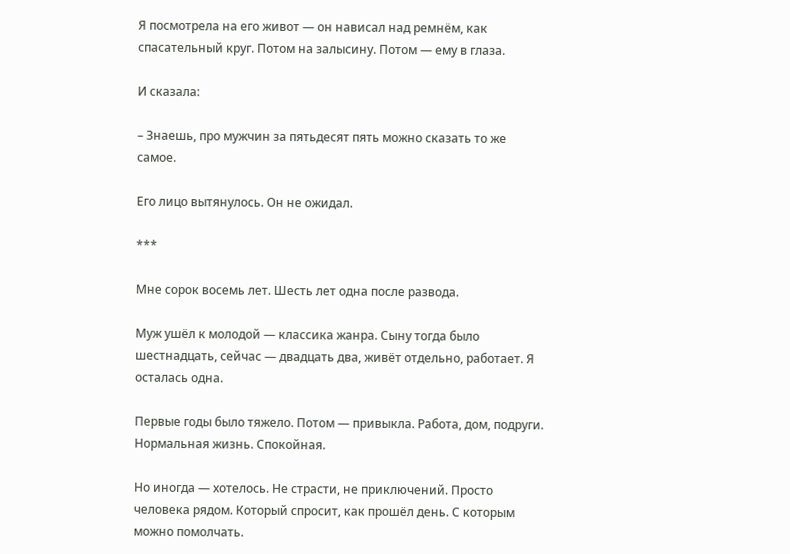Я посмотрела на его живот — он нависал над ремнём, как спасательный круг. Потом на залысину. Потом — ему в глаза.

И сказала:

– Знаешь, про мужчин за пятьдесят пять можно сказать то же самое.

Его лицо вытянулось. Он не ожидал.

***

Мне сорок восемь лет. Шесть лет одна после развода.

Муж ушёл к молодой — классика жанра. Сыну тогда было шестнадцать, сейчас — двадцать два, живёт отдельно, работает. Я осталась одна.

Первые годы было тяжело. Потом — привыкла. Работа, дом, подруги. Нормальная жизнь. Спокойная.

Но иногда — хотелось. Не страсти, не приключений. Просто человека рядом. Который спросит, как прошёл день. С которым можно помолчать.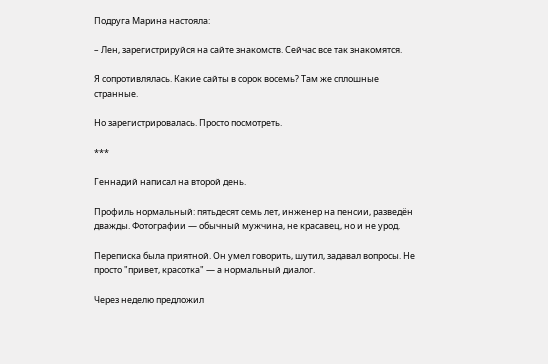Подруга Марина настояла:

– Лен, зарегистрируйся на сайте знакомств. Сейчас все так знакомятся.

Я сопротивлялась. Какие сайты в сорок восемь? Там же сплошные странные.

Но зарегистрировалась. Просто посмотреть.

***

Геннадий написал на второй день.

Профиль нормальный: пятьдесят семь лет, инженер на пенсии, разведён дважды. Фотографии — обычный мужчина, не красавец, но и не урод.

Переписка была приятной. Он умел говорить, шутил, задавал вопросы. Не просто "привет, красотка" — а нормальный диалог.

Через неделю предложил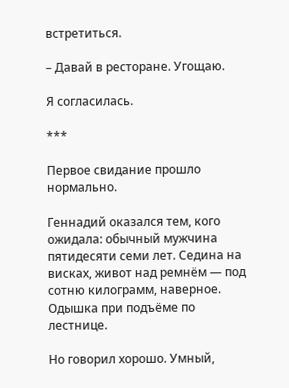встретиться.

– Давай в ресторане. Угощаю.

Я согласилась.

***

Первое свидание прошло нормально.

Геннадий оказался тем, кого ожидала: обычный мужчина пятидесяти семи лет. Седина на висках, живот над ремнём — под сотню килограмм, наверное. Одышка при подъёме по лестнице.

Но говорил хорошо. Умный,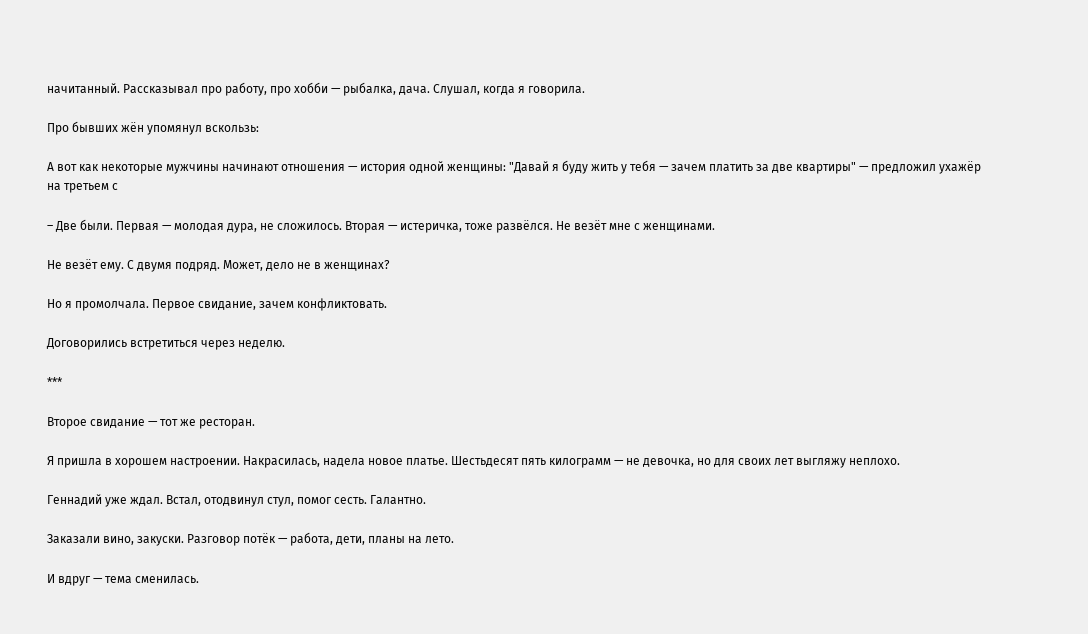начитанный. Рассказывал про работу, про хобби — рыбалка, дача. Слушал, когда я говорила.

Про бывших жён упомянул вскользь:

А вот как некоторые мужчины начинают отношения — история одной женщины: "Давай я буду жить у тебя — зачем платить за две квартиры" — предложил ухажёр на третьем с

– Две были. Первая — молодая дура, не сложилось. Вторая — истеричка, тоже развёлся. Не везёт мне с женщинами.

Не везёт ему. С двумя подряд. Может, дело не в женщинах?

Но я промолчала. Первое свидание, зачем конфликтовать.

Договорились встретиться через неделю.

***

Второе свидание — тот же ресторан.

Я пришла в хорошем настроении. Накрасилась, надела новое платье. Шестьдесят пять килограмм — не девочка, но для своих лет выгляжу неплохо.

Геннадий уже ждал. Встал, отодвинул стул, помог сесть. Галантно.

Заказали вино, закуски. Разговор потёк — работа, дети, планы на лето.

И вдруг — тема сменилась.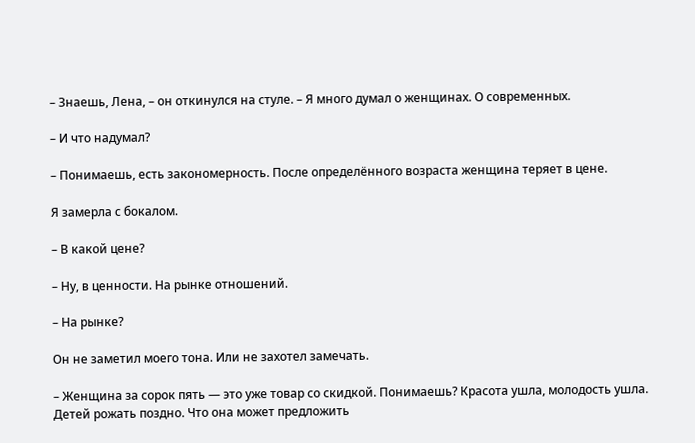– Знаешь, Лена, – он откинулся на стуле. – Я много думал о женщинах. О современных.

– И что надумал?

– Понимаешь, есть закономерность. После определённого возраста женщина теряет в цене.

Я замерла с бокалом.

– В какой цене?

– Ну, в ценности. На рынке отношений.

– На рынке?

Он не заметил моего тона. Или не захотел замечать.

– Женщина за сорок пять — это уже товар со скидкой. Понимаешь? Красота ушла, молодость ушла. Детей рожать поздно. Что она может предложить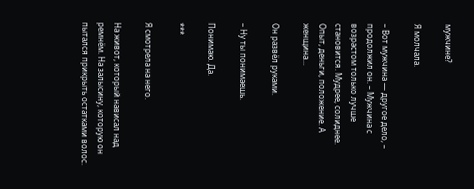мужчине?

Я молчала.

– Вот мужчина — другое дело, – продолжил он. – Мужчина с возрастом только лучше становится. Мудрее, солиднее. Опыт, деньги, положение. А женщина...

Он развёл руками.

– Ну ты понимаешь.

Понимаю. Да.

***

Я смотрела на него.

На живот, который нависал над ремнём. На залысину, которую он пытался прикрыть остатками волос.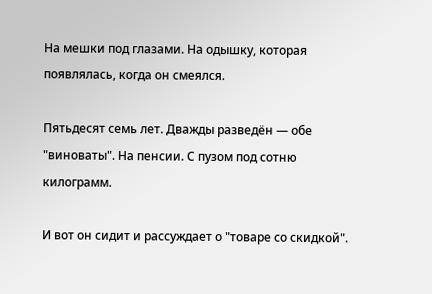На мешки под глазами. На одышку, которая появлялась, когда он смеялся.

Пятьдесят семь лет. Дважды разведён — обе "виноваты". На пенсии. С пузом под сотню килограмм.

И вот он сидит и рассуждает о "товаре со скидкой".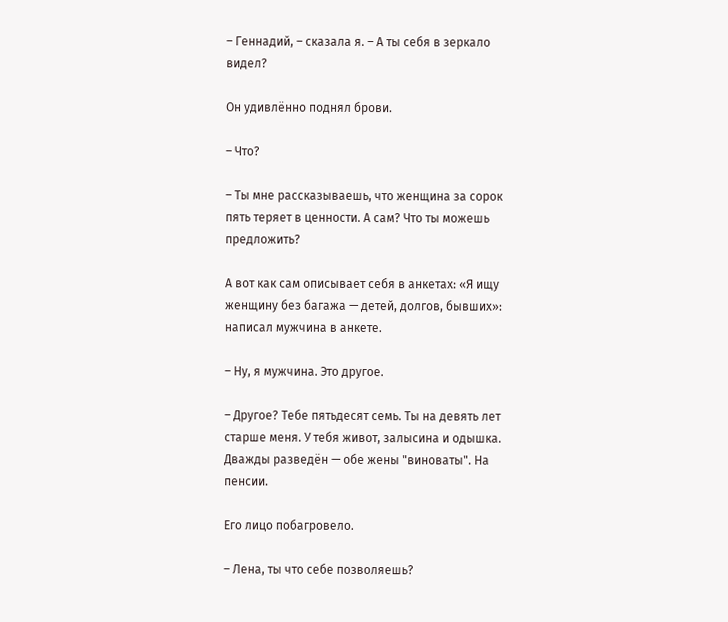– Геннадий, – сказала я. – А ты себя в зеркало видел?

Он удивлённо поднял брови.

– Что?

– Ты мне рассказываешь, что женщина за сорок пять теряет в ценности. А сам? Что ты можешь предложить?

А вот как сам описывает себя в анкетах: «Я ищу женщину без багажа — детей, долгов, бывших»: написал мужчина в анкете.

– Ну, я мужчина. Это другое.

– Другое? Тебе пятьдесят семь. Ты на девять лет старше меня. У тебя живот, залысина и одышка. Дважды разведён — обе жены "виноваты". На пенсии.

Его лицо побагровело.

– Лена, ты что себе позволяешь?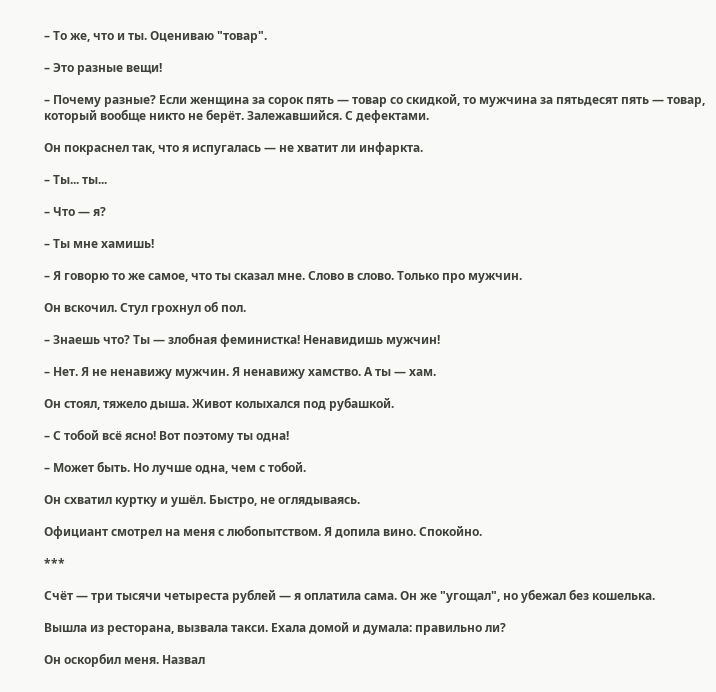– То же, что и ты. Оцениваю "товар".

– Это разные вещи!

– Почему разные? Если женщина за сорок пять — товар со скидкой, то мужчина за пятьдесят пять — товар, который вообще никто не берёт. Залежавшийся. С дефектами.

Он покраснел так, что я испугалась — не хватит ли инфаркта.

– Ты... ты...

– Что — я?

– Ты мне хамишь!

– Я говорю то же самое, что ты сказал мне. Слово в слово. Только про мужчин.

Он вскочил. Стул грохнул об пол.

– Знаешь что? Ты — злобная феминистка! Ненавидишь мужчин!

– Нет. Я не ненавижу мужчин. Я ненавижу хамство. А ты — хам.

Он стоял, тяжело дыша. Живот колыхался под рубашкой.

– С тобой всё ясно! Вот поэтому ты одна!

– Может быть. Но лучше одна, чем с тобой.

Он схватил куртку и ушёл. Быстро, не оглядываясь.

Официант смотрел на меня с любопытством. Я допила вино. Спокойно.

***

Счёт — три тысячи четыреста рублей — я оплатила сама. Он же "угощал", но убежал без кошелька.

Вышла из ресторана, вызвала такси. Ехала домой и думала: правильно ли?

Он оскорбил меня. Назвал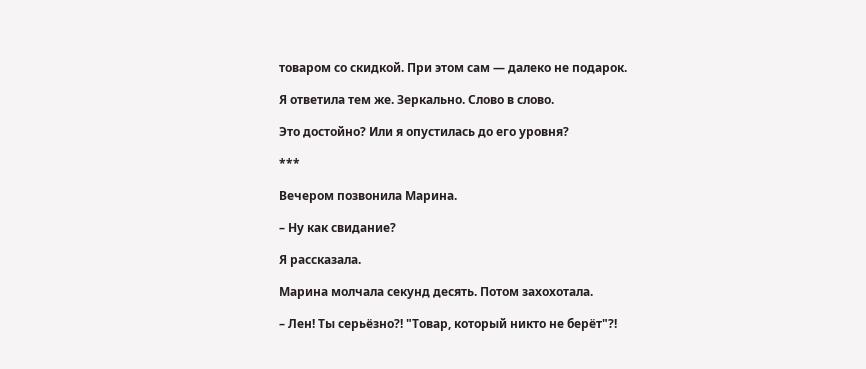товаром со скидкой. При этом сам — далеко не подарок.

Я ответила тем же. Зеркально. Слово в слово.

Это достойно? Или я опустилась до его уровня?

***

Вечером позвонила Марина.

– Ну как свидание?

Я рассказала.

Марина молчала секунд десять. Потом захохотала.

– Лен! Ты серьёзно?! "Товар, который никто не берёт"?!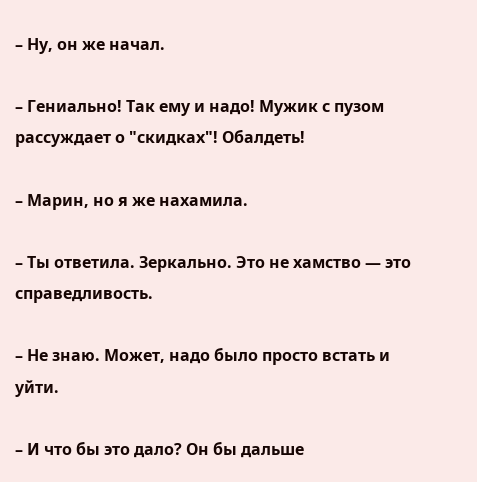– Ну, он же начал.

– Гениально! Так ему и надо! Мужик с пузом рассуждает о "скидках"! Обалдеть!

– Марин, но я же нахамила.

– Ты ответила. Зеркально. Это не хамство — это справедливость.

– Не знаю. Может, надо было просто встать и уйти.

– И что бы это дало? Он бы дальше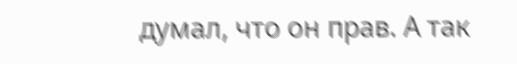думал, что он прав. А так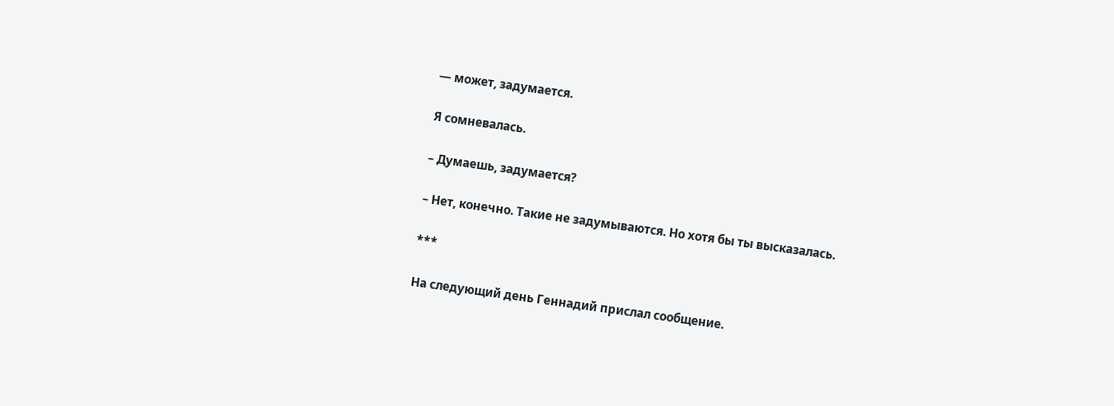— может, задумается.

Я сомневалась.

– Думаешь, задумается?

– Нет, конечно. Такие не задумываются. Но хотя бы ты высказалась.

***

На следующий день Геннадий прислал сообщение.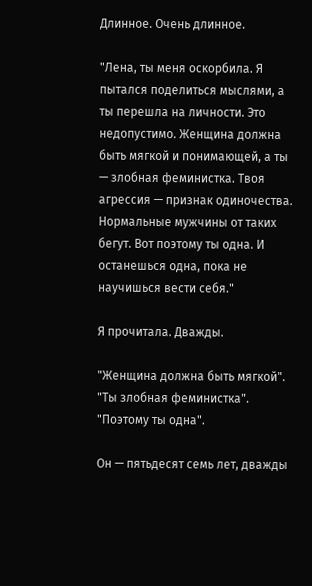Длинное. Очень длинное.

"Лена, ты меня оскорбила. Я пытался поделиться мыслями, а ты перешла на личности. Это недопустимо. Женщина должна быть мягкой и понимающей, а ты — злобная феминистка. Твоя агрессия — признак одиночества. Нормальные мужчины от таких бегут. Вот поэтому ты одна. И останешься одна, пока не научишься вести себя."

Я прочитала. Дважды.

"Женщина должна быть мягкой". "Ты злобная феминистка". "Поэтому ты одна".

Он — пятьдесят семь лет, дважды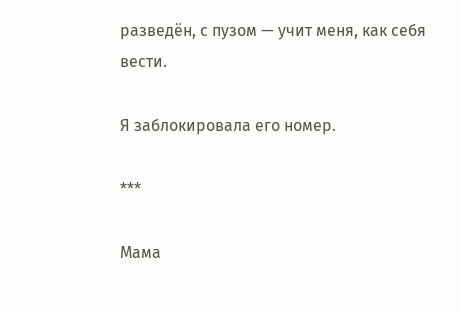разведён, с пузом — учит меня, как себя вести.

Я заблокировала его номер.

***

Мама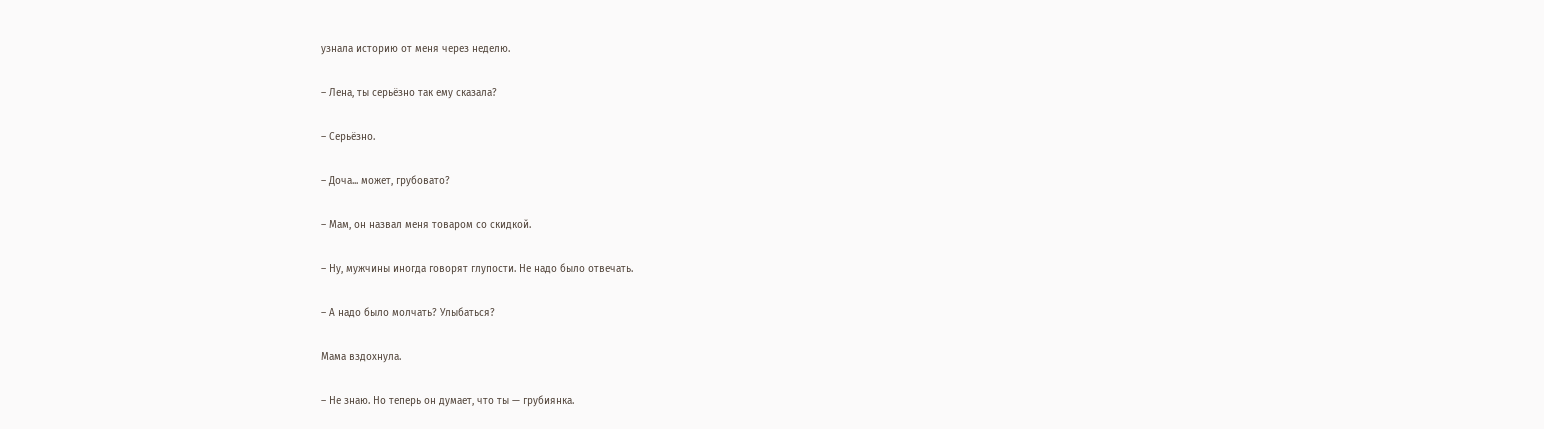узнала историю от меня через неделю.

– Лена, ты серьёзно так ему сказала?

– Серьёзно.

– Доча... может, грубовато?

– Мам, он назвал меня товаром со скидкой.

– Ну, мужчины иногда говорят глупости. Не надо было отвечать.

– А надо было молчать? Улыбаться?

Мама вздохнула.

– Не знаю. Но теперь он думает, что ты — грубиянка.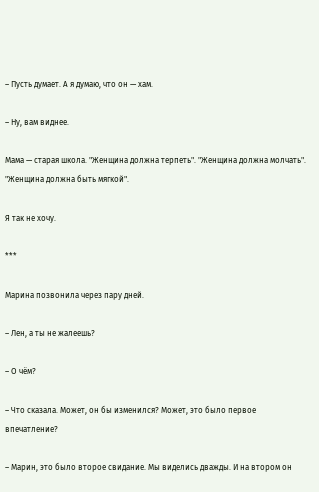– Пусть думает. А я думаю, что он — хам.

– Ну, вам виднее.

Мама — старая школа. "Женщина должна терпеть". "Женщина должна молчать". "Женщина должна быть мягкой".

Я так не хочу.

***

Марина позвонила через пару дней.

– Лен, а ты не жалеешь?

– О чём?

– Что сказала. Может, он бы изменился? Может, это было первое впечатление?

– Марин, это было второе свидание. Мы виделись дважды. И на втором он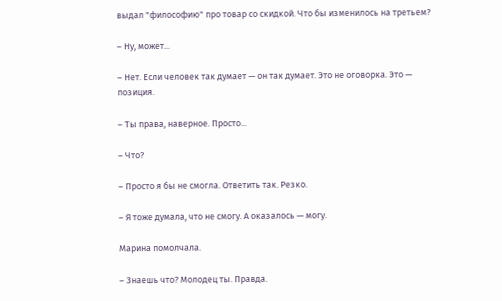выдал "философию" про товар со скидкой. Что бы изменилось на третьем?

– Ну, может...

– Нет. Если человек так думает — он так думает. Это не оговорка. Это — позиция.

– Ты права, наверное. Просто...

– Что?

– Просто я бы не смогла. Ответить так. Резко.

– Я тоже думала, что не смогу. А оказалось — могу.

Марина помолчала.

– Знаешь что? Молодец ты. Правда.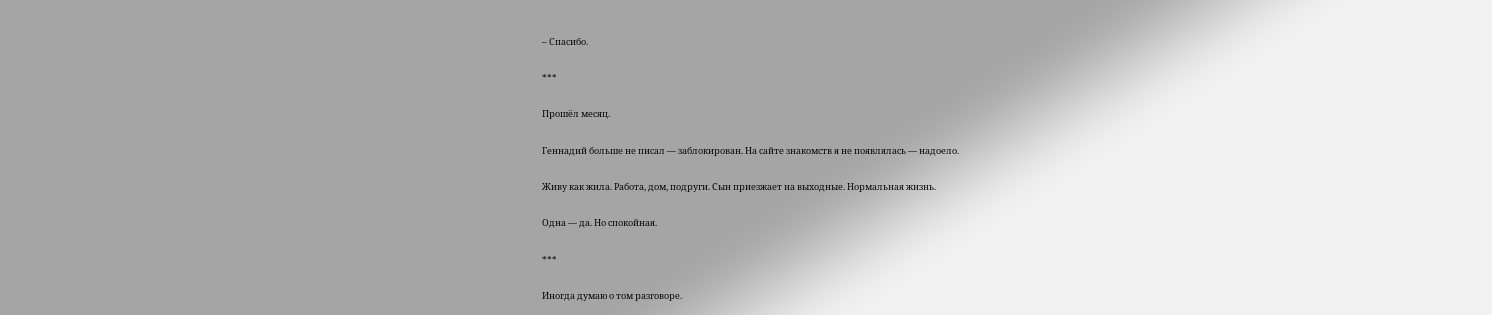– Спасибо.

***

Прошёл месяц.

Геннадий больше не писал — заблокирован. На сайте знакомств я не появлялась — надоело.

Живу как жила. Работа, дом, подруги. Сын приезжает на выходные. Нормальная жизнь.

Одна — да. Но спокойная.

***

Иногда думаю о том разговоре.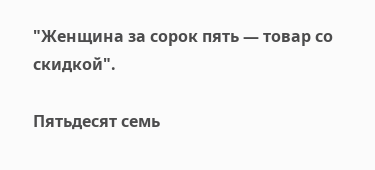"Женщина за сорок пять — товар со скидкой".

Пятьдесят семь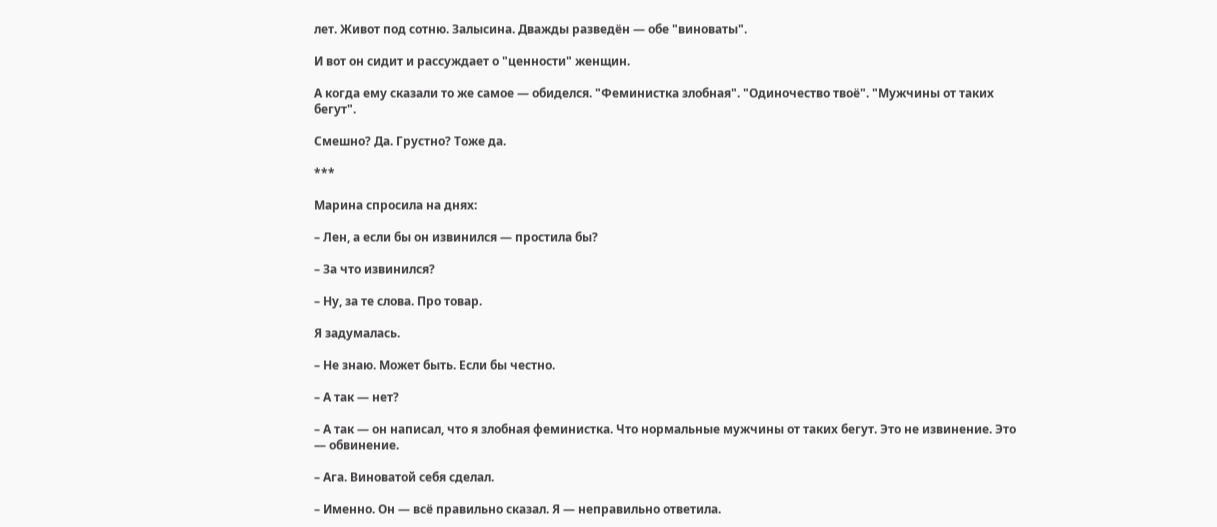лет. Живот под сотню. Залысина. Дважды разведён — обе "виноваты".

И вот он сидит и рассуждает о "ценности" женщин.

А когда ему сказали то же самое — обиделся. "Феминистка злобная". "Одиночество твоё". "Мужчины от таких бегут".

Смешно? Да. Грустно? Тоже да.

***

Марина спросила на днях:

– Лен, а если бы он извинился — простила бы?

– За что извинился?

– Ну, за те слова. Про товар.

Я задумалась.

– Не знаю. Может быть. Если бы честно.

– А так — нет?

– А так — он написал, что я злобная феминистка. Что нормальные мужчины от таких бегут. Это не извинение. Это — обвинение.

– Ага. Виноватой себя сделал.

– Именно. Он — всё правильно сказал. Я — неправильно ответила.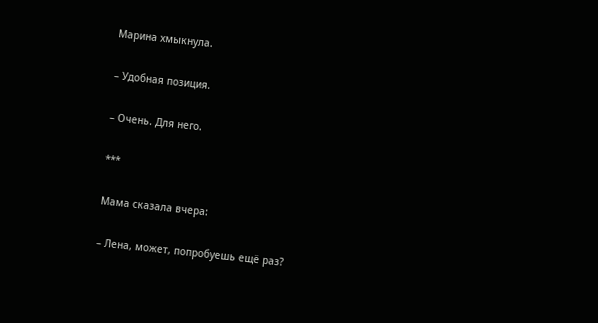Марина хмыкнула.

– Удобная позиция.

– Очень. Для него.

***

Мама сказала вчера:

– Лена, может, попробуешь ещё раз?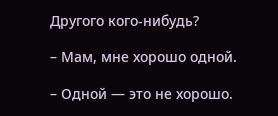Другого кого-нибудь?

– Мам, мне хорошо одной.

– Одной — это не хорошо.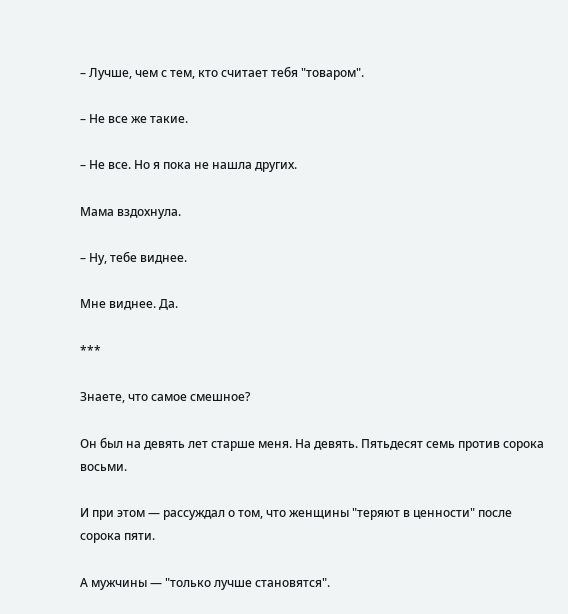– Лучше, чем с тем, кто считает тебя "товаром".

– Не все же такие.

– Не все. Но я пока не нашла других.

Мама вздохнула.

– Ну, тебе виднее.

Мне виднее. Да.

***

Знаете, что самое смешное?

Он был на девять лет старше меня. На девять. Пятьдесят семь против сорока восьми.

И при этом — рассуждал о том, что женщины "теряют в ценности" после сорока пяти.

А мужчины — "только лучше становятся".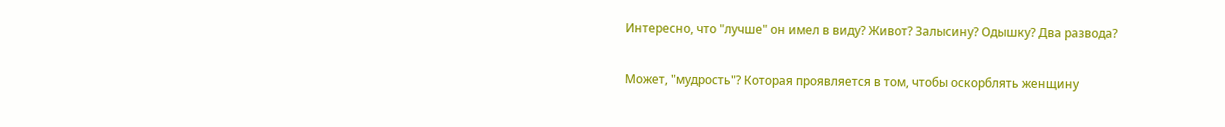Интересно, что "лучше" он имел в виду? Живот? Залысину? Одышку? Два развода?

Может, "мудрость"? Которая проявляется в том, чтобы оскорблять женщину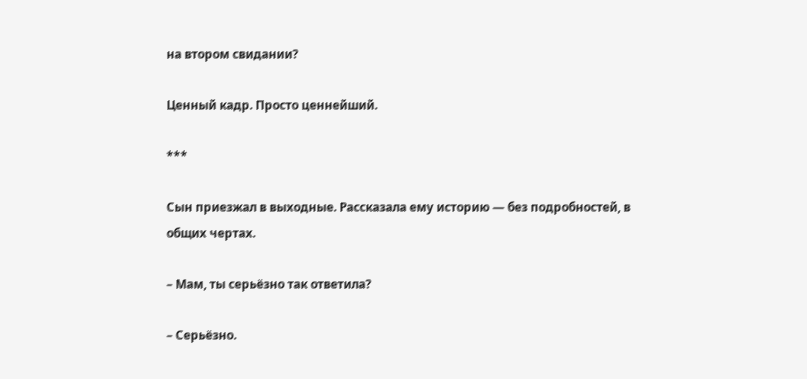на втором свидании?

Ценный кадр. Просто ценнейший.

***

Сын приезжал в выходные. Рассказала ему историю — без подробностей, в общих чертах.

– Мам, ты серьёзно так ответила?

– Серьёзно.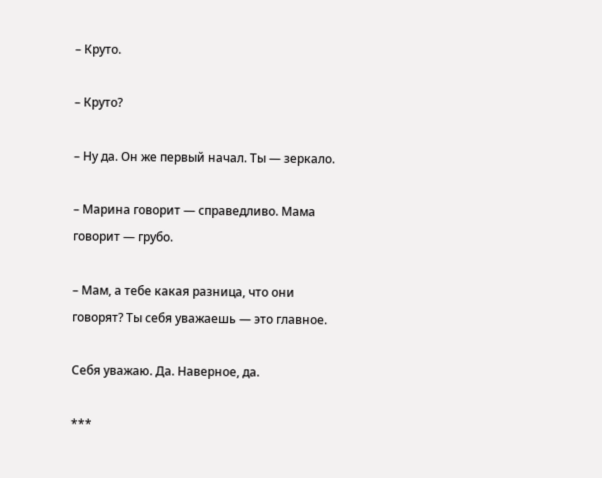– Круто.

– Круто?

– Ну да. Он же первый начал. Ты — зеркало.

– Марина говорит — справедливо. Мама говорит — грубо.

– Мам, а тебе какая разница, что они говорят? Ты себя уважаешь — это главное.

Себя уважаю. Да. Наверное, да.

***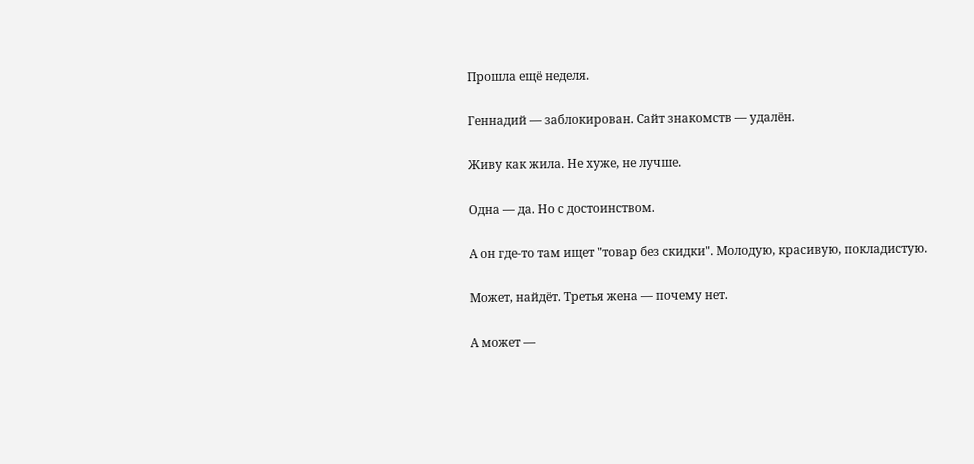Прошла ещё неделя.

Геннадий — заблокирован. Сайт знакомств — удалён.

Живу как жила. Не хуже, не лучше.

Одна — да. Но с достоинством.

А он где-то там ищет "товар без скидки". Молодую, красивую, покладистую.

Может, найдёт. Третья жена — почему нет.

А может —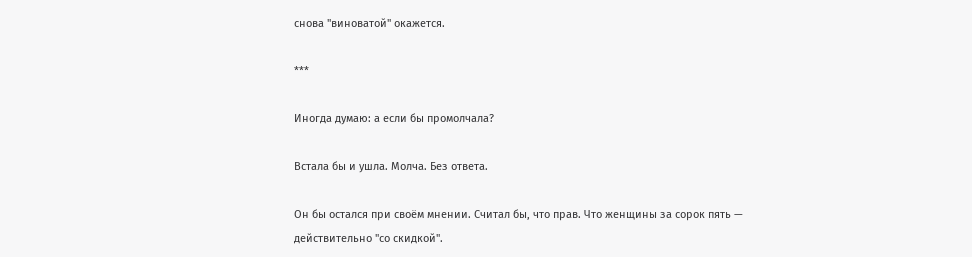снова "виноватой" окажется.

***

Иногда думаю: а если бы промолчала?

Встала бы и ушла. Молча. Без ответа.

Он бы остался при своём мнении. Считал бы, что прав. Что женщины за сорок пять — действительно "со скидкой".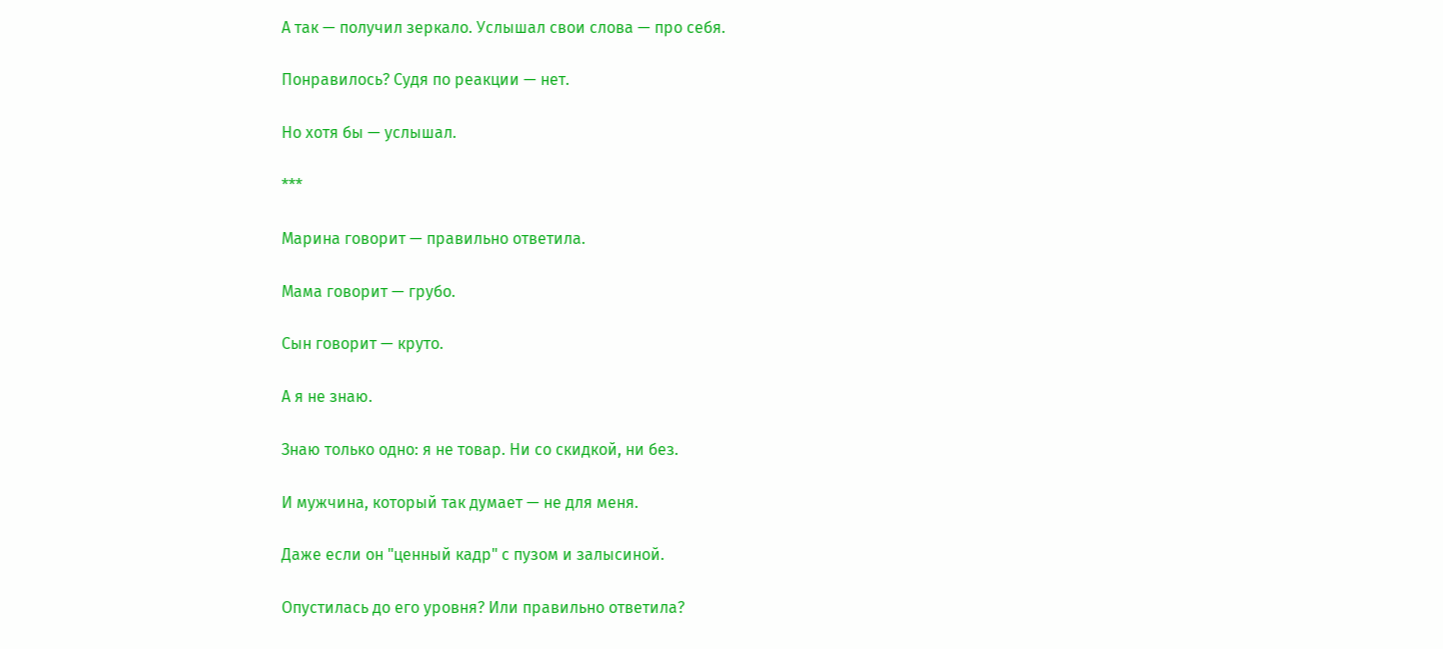А так — получил зеркало. Услышал свои слова — про себя.

Понравилось? Судя по реакции — нет.

Но хотя бы — услышал.

***

Марина говорит — правильно ответила.

Мама говорит — грубо.

Сын говорит — круто.

А я не знаю.

Знаю только одно: я не товар. Ни со скидкой, ни без.

И мужчина, который так думает — не для меня.

Даже если он "ценный кадр" с пузом и залысиной.

Опустилась до его уровня? Или правильно ответила?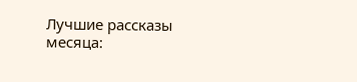Лучшие рассказы месяца: